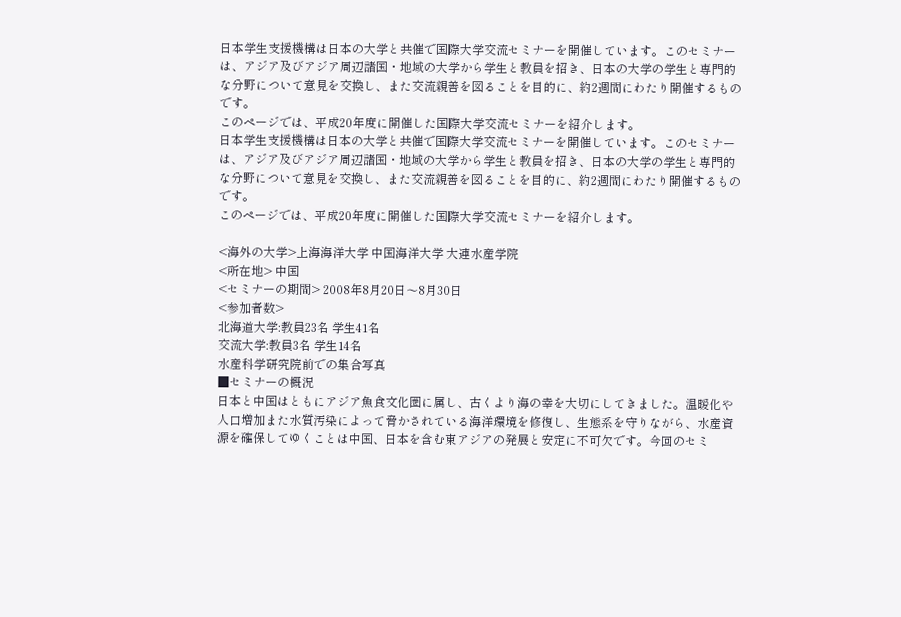日本学生支援機構は日本の大学と共催で国際大学交流セミナーを開催しています。このセミナーは、アジア及びアジア周辺諸国・地域の大学から学生と教員を招き、日本の大学の学生と専門的な分野について意見を交換し、また交流親善を図ることを目的に、約2週間にわたり開催するものです。
このページでは、平成20年度に開催した国際大学交流セミナーを紹介します。
日本学生支援機構は日本の大学と共催で国際大学交流セミナーを開催しています。このセミナーは、アジア及びアジア周辺諸国・地域の大学から学生と教員を招き、日本の大学の学生と専門的な分野について意見を交換し、また交流親善を図ることを目的に、約2週間にわたり開催するものです。
このページでは、平成20年度に開催した国際大学交流セミナーを紹介します。

<海外の大学>上海海洋大学 中国海洋大学 大連水産学院
<所在地> 中国
<セミナーの期間> 2008年8月20日〜8月30日
<参加者数>
北海道大学:教員23名 学生41名
交流大学:教員3名 学生14名
水産科学研究院前での集合写真
■セミナーの概況
日本と中国はともにアジア魚食文化圏に属し、古くより海の幸を大切にしてきました。温暖化や人口増加また水質汚染によって脅かされている海洋環境を修復し、生態系を守りながら、水産資源を確保してゆくことは中国、日本を含む東アジアの発展と安定に不可欠です。今回のセミ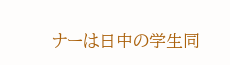ナーは日中の学生同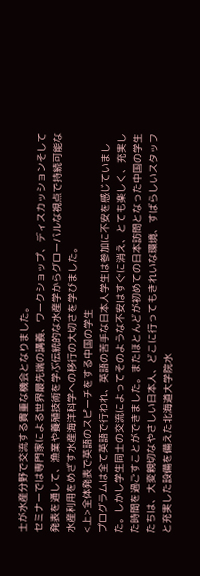士が水産分野で交流する貴重な機会となりました。
セミナーでは専門家による世界最先端の講義、ワークショップ、ディスカッションそして発表を通して、漁業や養殖技術を学ぶ伝統的な水産学からグローバルな視点で持続可能な水産利用をめざす水産海洋科学への移行の大切さを学びました。
<上>全体発表で英語のスピーチをする中国の学生
プログラムは全て英語で行われ、英語の苦手な日本人学生は参加に不安を感じていました。しかし学生同士の交流によってそのような不安はすぐに消え、とても楽しく、充実した時間を過ごすことができました。またほとんどが初めての日本訪問となった中国の学生たちは、大変親切なやさしい日本人、どこに行ってもきれいな環境、すばらしいスタッフと充実した設備を備えた北海道大学院水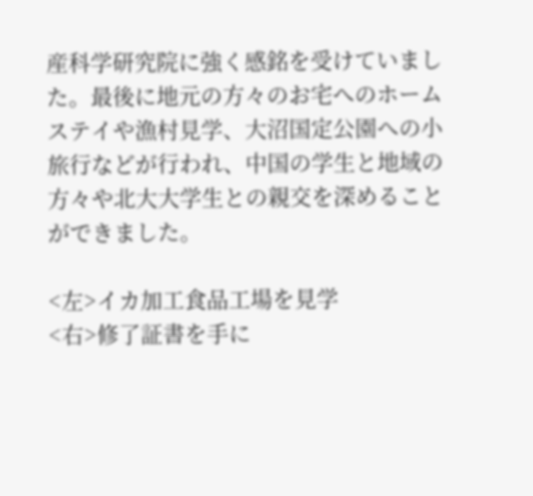産科学研究院に強く感銘を受けていました。最後に地元の方々のお宅へのホームステイや漁村見学、大沼国定公園への小旅行などが行われ、中国の学生と地域の方々や北大大学生との親交を深めることができました。

<左>イカ加工食品工場を見学
<右>修了証書を手に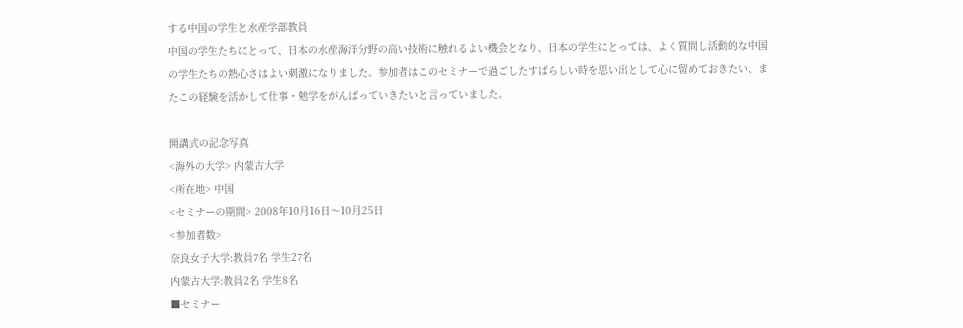する中国の学生と水産学部教員
中国の学生たちにとって、日本の水産海洋分野の高い技術に触れるよい機会となり、日本の学生にとっては、よく質問し活動的な中国の学生たちの熱心さはよい刺激になりました。参加者はこのセミナーで過ごしたすばらしい時を思い出として心に留めておきたい、またこの経験を活かして仕事・勉学をがんばっていきたいと言っていました。

開講式の記念写真
<海外の大学> 内蒙古大学
<所在地> 中国
<セミナーの期間> 2008年10月16日〜10月25日
<参加者数>
奈良女子大学:教員7名 学生27名
内蒙古大学:教員2名 学生8名
■セミナー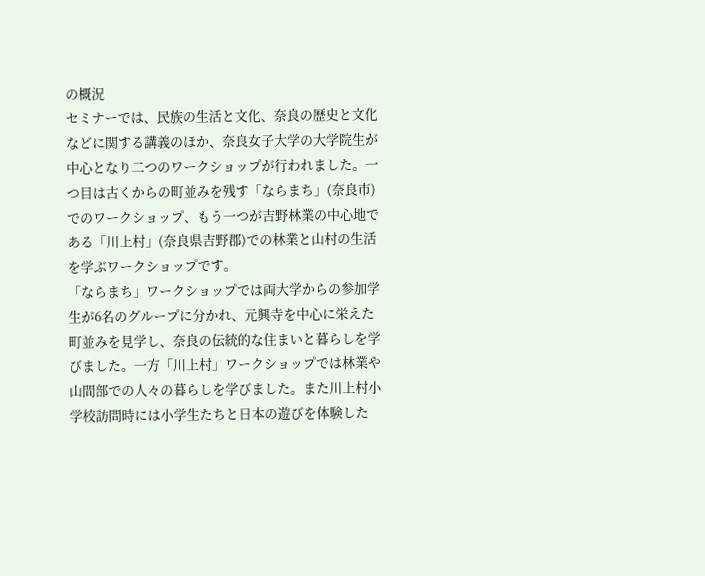の概況
セミナーでは、民族の生活と文化、奈良の歴史と文化などに関する講義のほか、奈良女子大学の大学院生が中心となり二つのワークショップが行われました。一つ目は古くからの町並みを残す「ならまち」(奈良市)でのワークショップ、もう一つが吉野林業の中心地である「川上村」(奈良県吉野郡)での林業と山村の生活を学ぶワークショップです。
「ならまち」ワークショップでは両大学からの参加学生が6名のグループに分かれ、元興寺を中心に栄えた町並みを見学し、奈良の伝統的な住まいと暮らしを学びました。一方「川上村」ワークショップでは林業や山間部での人々の暮らしを学びました。また川上村小学校訪問時には小学生たちと日本の遊びを体験した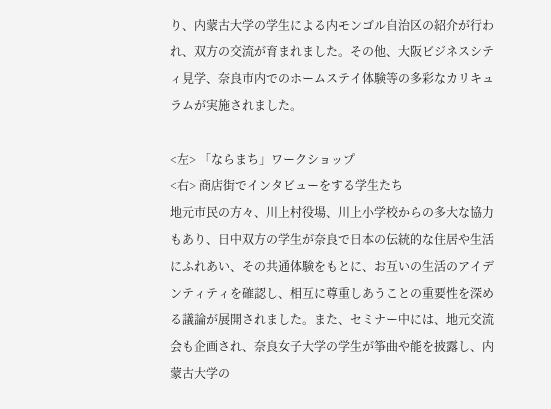り、内蒙古大学の学生による内モンゴル自治区の紹介が行われ、双方の交流が育まれました。その他、大阪ビジネスシティ見学、奈良市内でのホームステイ体験等の多彩なカリキュラムが実施されました。

<左> 「ならまち」ワークショップ
<右> 商店街でインタビューをする学生たち
地元市民の方々、川上村役場、川上小学校からの多大な協力もあり、日中双方の学生が奈良で日本の伝統的な住居や生活にふれあい、その共通体験をもとに、お互いの生活のアイデンティティを確認し、相互に尊重しあうことの重要性を深める議論が展開されました。また、セミナー中には、地元交流会も企画され、奈良女子大学の学生が筝曲や能を披露し、内蒙古大学の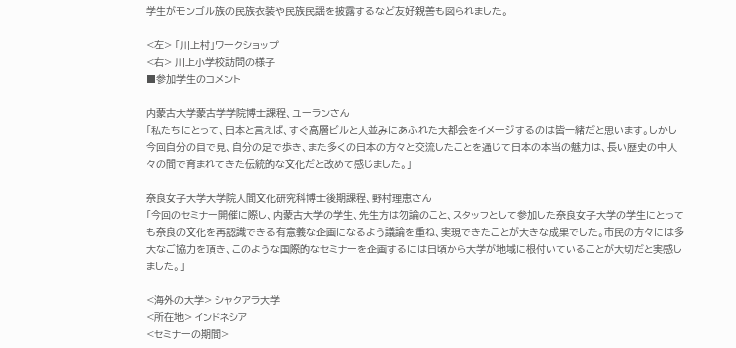学生がモンゴル族の民族衣装や民族民謡を披露するなど友好親善も図られました。

<左> 「川上村」ワークショップ
<右> 川上小学校訪問の様子
■参加学生のコメント

内蒙古大学蒙古学学院博士課程、ユーランさん
「私たちにとって、日本と言えば、すぐ高層ビルと人並みにあふれた大都会をイメージするのは皆一緒だと思います。しかし今回自分の目で見、自分の足で歩き、また多くの日本の方々と交流したことを通じて日本の本当の魅力は、長い歴史の中人々の間で育まれてきた伝統的な文化だと改めて感じました。」

奈良女子大学大学院人間文化研究科博士後期課程、野村理恵さん
「今回のセミナー開催に際し、内蒙古大学の学生、先生方は勿論のこと、スタッフとして参加した奈良女子大学の学生にとっても奈良の文化を再認識できる有意義な企画になるよう議論を重ね、実現できたことが大きな成果でした。市民の方々には多大なご協力を頂き、このような国際的なセミナーを企画するには日頃から大学が地域に根付いていることが大切だと実感しました。」

<海外の大学> シャクアラ大学
<所在地> インドネシア
<セミナーの期間>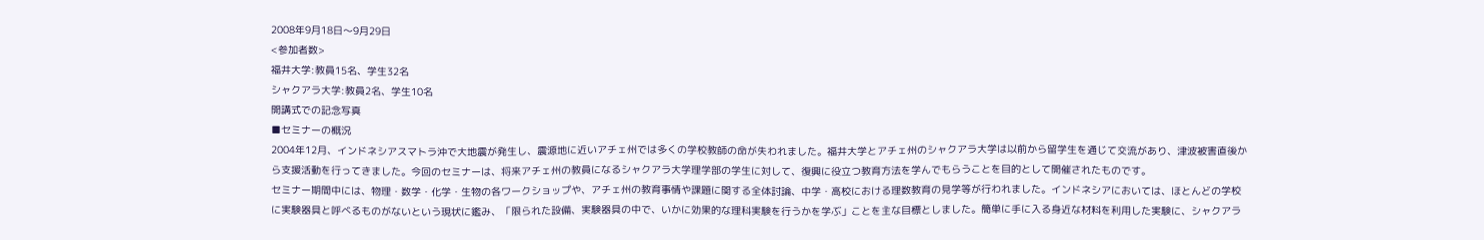2008年9月18日〜9月29日
<参加者数>
福井大学:教員15名、学生32名
シャクアラ大学:教員2名、学生10名
開講式での記念写真
■セミナーの概況
2004年12月、インドネシアスマトラ沖で大地震が発生し、震源地に近いアチェ州では多くの学校教師の命が失われました。福井大学とアチェ州のシャクアラ大学は以前から留学生を通じて交流があり、津波被害直後から支援活動を行ってきました。今回のセミナーは、将来アチェ州の教員になるシャクアラ大学理学部の学生に対して、復興に役立つ教育方法を学んでもらうことを目的として開催されたものです。
セミナー期間中には、物理・数学・化学・生物の各ワークショップや、アチェ州の教育事情や課題に関する全体討論、中学・高校における理数教育の見学等が行われました。インドネシアにおいては、ほとんどの学校に実験器具と呼べるものがないという現状に鑑み、「限られた設備、実験器具の中で、いかに効果的な理科実験を行うかを学ぶ」ことを主な目標としました。簡単に手に入る身近な材料を利用した実験に、シャクアラ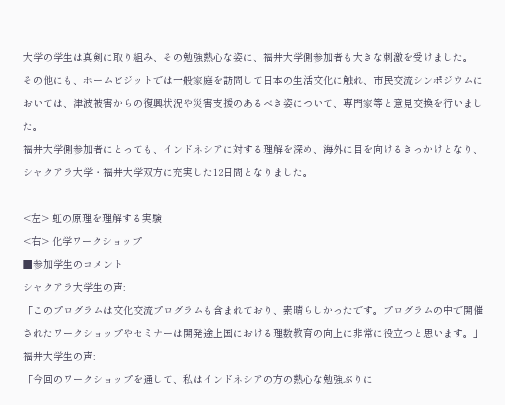大学の学生は真剣に取り組み、その勉強熱心な姿に、福井大学側参加者も大きな刺激を受けました。
その他にも、ホームビジットでは一般家庭を訪問して日本の生活文化に触れ、市民交流シンポジウムにおいては、津波被害からの復興状況や災害支援のあるべき姿について、専門家等と意見交換を行いました。
福井大学側参加者にとっても、インドネシアに対する理解を深め、海外に目を向けるきっかけとなり、シャクアラ大学・福井大学双方に充実した12日間となりました。

<左> 虹の原理を理解する実験
<右> 化学ワークショップ
■参加学生のコメント
シャクアラ大学生の声:
「このプログラムは文化交流プログラムも含まれており、素晴らしかったです。プログラムの中で開催されたワークショップやセミナーは開発途上国における理数教育の向上に非常に役立つと思います。」
福井大学生の声:
「今回のワークショップを通して、私はインドネシアの方の熱心な勉強ぶりに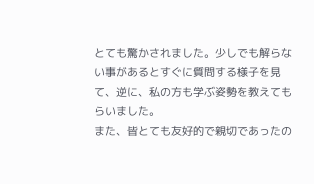とても驚かされました。少しでも解らない事があるとすぐに質問する様子を見て、逆に、私の方も学ぶ姿勢を教えてもらいました。
また、皆とても友好的で親切であったの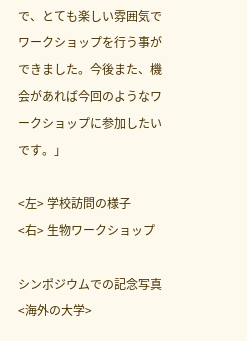で、とても楽しい雰囲気でワークショップを行う事ができました。今後また、機会があれば今回のようなワークショップに参加したいです。」

<左> 学校訪問の様子
<右> 生物ワークショップ

シンポジウムでの記念写真
<海外の大学>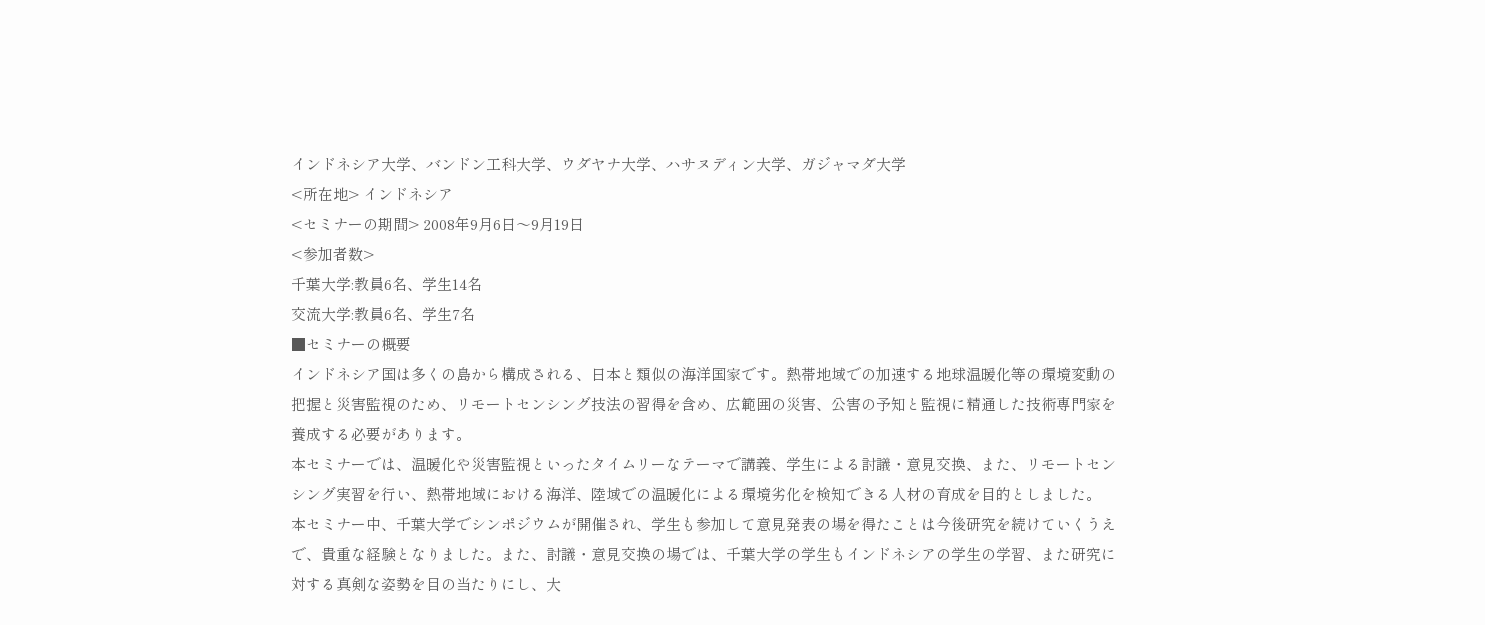インドネシア大学、バンドン工科大学、ウダヤナ大学、ハサヌディン大学、ガジャマダ大学
<所在地> インドネシア
<セミナーの期間> 2008年9月6日〜9月19日
<参加者数>
千葉大学:教員6名、学生14名
交流大学:教員6名、学生7名
■セミナーの概要
インドネシア国は多くの島から構成される、日本と類似の海洋国家です。熱帯地域での加速する地球温暖化等の環境変動の把握と災害監視のため、リモートセンシング技法の習得を含め、広範囲の災害、公害の予知と監視に精通した技術専門家を養成する必要があります。
本セミナーでは、温暖化や災害監視といったタイムリーなテーマで講義、学生による討議・意見交換、また、リモートセンシング実習を行い、熱帯地域における海洋、陸域での温暖化による環境劣化を検知できる人材の育成を目的としました。
本セミナー中、千葉大学でシンポジウムが開催され、学生も参加して意見発表の場を得たことは今後研究を続けていくうえで、貴重な経験となりました。また、討議・意見交換の場では、千葉大学の学生もインドネシアの学生の学習、また研究に対する真剣な姿勢を目の当たりにし、大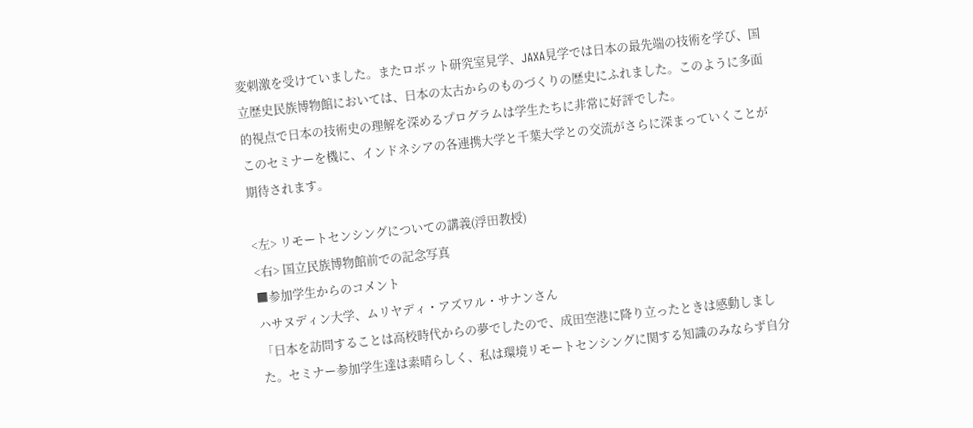変刺激を受けていました。またロボット研究室見学、JAXA見学では日本の最先端の技術を学び、国立歴史民族博物館においては、日本の太古からのものづくりの歴史にふれました。このように多面的視点で日本の技術史の理解を深めるプログラムは学生たちに非常に好評でした。
このセミナーを機に、インドネシアの各連携大学と千葉大学との交流がさらに深まっていくことが期待されます。

<左> リモートセンシングについての講義(浮田教授)
<右> 国立民族博物館前での記念写真
■参加学生からのコメント
ハサヌディン大学、ムリヤディ・アズワル・サナンさん
「日本を訪問することは高校時代からの夢でしたので、成田空港に降り立ったときは感動しました。セミナー参加学生達は素晴らしく、私は環境リモートセンシングに関する知識のみならず自分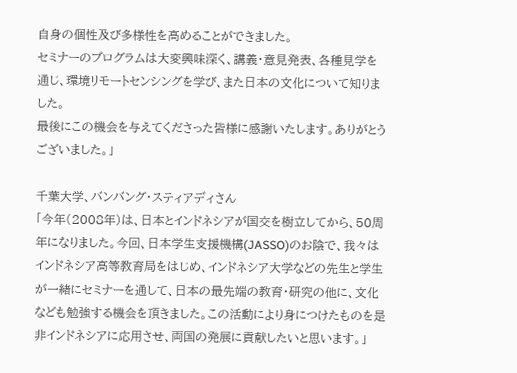自身の個性及び多様性を高めることができました。
セミナーのプログラムは大変興味深く、講義・意見発表、各種見学を通じ、環境リモートセンシングを学び、また日本の文化について知りました。
最後にこの機会を与えてくださった皆様に感謝いたします。ありがとうございました。」

千葉大学、バンバング・スティアディさん
「今年(2008年)は、日本とインドネシアが国交を樹立してから、50周年になりました。今回、日本学生支援機構(JASSO)のお陰で、我々はインドネシア高等教育局をはじめ、インドネシア大学などの先生と学生が一緒にセミナーを通して、日本の最先端の教育・研究の他に、文化なども勉強する機会を頂きました。この活動により身につけたものを是非インドネシアに応用させ、両国の発展に貢献したいと思います。」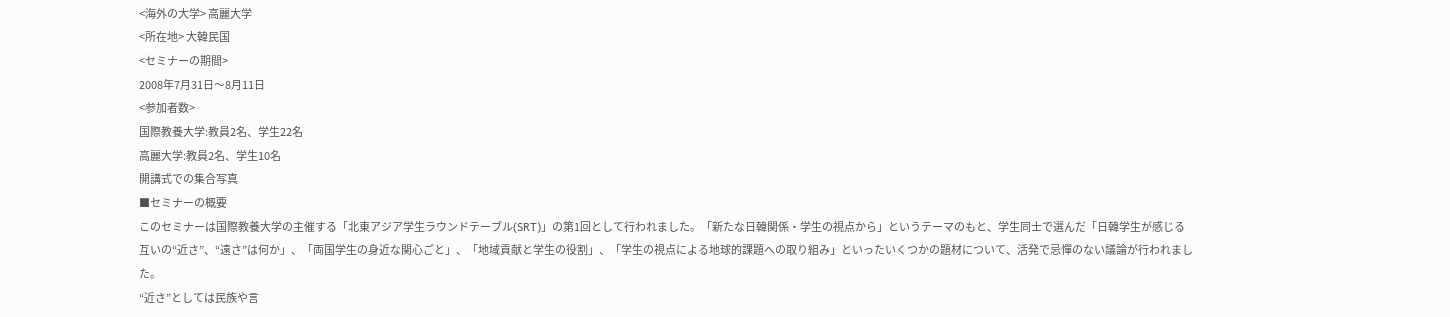<海外の大学> 高麗大学
<所在地> 大韓民国
<セミナーの期間>
2008年7月31日〜8月11日
<参加者数>
国際教養大学:教員2名、学生22名
高麗大学:教員2名、学生10名
開講式での集合写真
■セミナーの概要
このセミナーは国際教養大学の主催する「北東アジア学生ラウンドテーブル(SRT)」の第1回として行われました。「新たな日韓関係・学生の視点から」というテーマのもと、学生同士で選んだ「日韓学生が感じる互いの“近さ”、“遠さ”は何か」、「両国学生の身近な関心ごと」、「地域貢献と学生の役割」、「学生の視点による地球的課題への取り組み」といったいくつかの題材について、活発で忌憚のない議論が行われました。
“近さ”としては民族や言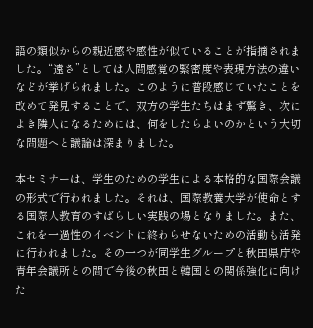語の類似からの親近感や感性が似ていることが指摘されました。“遠さ”としては人間感覚の緊密度や表現方法の違いなどが挙げられました。このように普段感じていたことを改めて発見することで、双方の学生たちはまず驚き、次によき隣人になるためには、何をしたらよいのかという大切な問題へと議論は深まりました。

本セミナーは、学生のための学生による本格的な国際会議の形式で行われました。それは、国際教養大学が使命とする国際人教育のすばらしい実践の場となりました。また、これを一過性のイベントに終わらせないための活動も活発に行われました。その一つが同学生グループと秋田県庁や青年会議所との間で今後の秋田と韓国との関係強化に向けた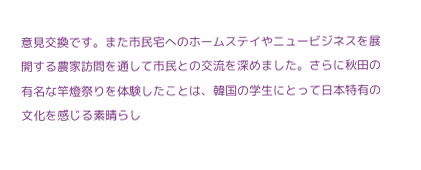意見交換です。また市民宅へのホームステイやニュービジネスを展開する農家訪問を通して市民との交流を深めました。さらに秋田の有名な竿燈祭りを体験したことは、韓国の学生にとって日本特有の文化を感じる素晴らし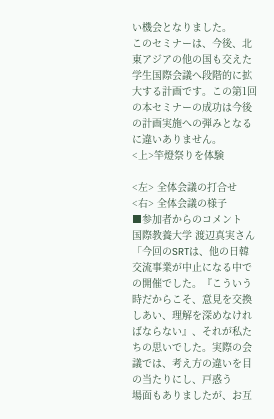い機会となりました。
このセミナーは、今後、北東アジアの他の国も交えた学生国際会議へ段階的に拡大する計画です。この第1回の本セミナーの成功は今後の計画実施への弾みとなるに違いありません。
<上>竿燈祭りを体験

<左> 全体会議の打合せ
<右> 全体会議の様子
■参加者からのコメント
国際教養大学 渡辺真実さん
「今回のSRTは、他の日韓交流事業が中止になる中での開催でした。『こういう時だからこそ、意見を交換しあい、理解を深めなければならない』、それが私たちの思いでした。実際の会議では、考え方の違いを目の当たりにし、戸惑う
場面もありましたが、お互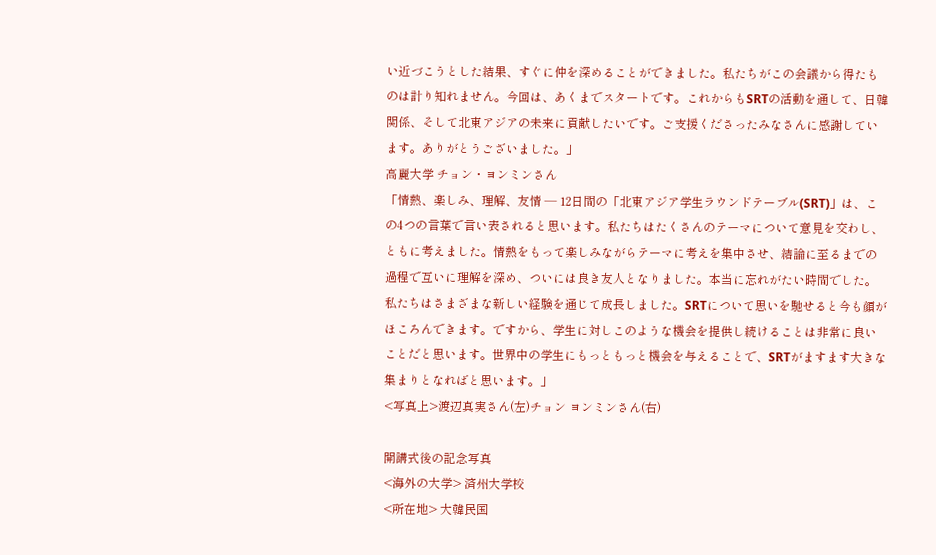い近づこうとした結果、すぐに仲を深めることができました。私たちがこの会議から得たものは計り知れません。今回は、あくまでスタートです。これからもSRTの活動を通して、日韓関係、そして北東アジアの未来に貢献したいです。ご支援くださったみなさんに感謝しています。ありがとうございました。」
高麗大学 チョン・ヨンミンさん
「情熱、楽しみ、理解、友情 ― 12日間の「北東アジア学生ラウンドテーブル(SRT)」は、この4つの言葉で言い表されると思います。私たちはたくさんのテーマについて意見を交わし、ともに考えました。情熱をもって楽しみながらテーマに考えを集中させ、結論に至るまでの過程で互いに理解を深め、ついには良き友人となりました。本当に忘れがたい時間でした。私たちはさまざまな新しい経験を通じて成長しました。SRTについて思いを馳せると今も顔がほころんできます。ですから、学生に対しこのような機会を提供し続けることは非常に良いことだと思います。世界中の学生にもっともっと機会を与えることで、SRTがますます大きな集まりとなればと思います。」
<写真上>渡辺真実さん(左)チョン ヨンミンさん(右)

開講式後の記念写真
<海外の大学> 済州大学校
<所在地> 大韓民国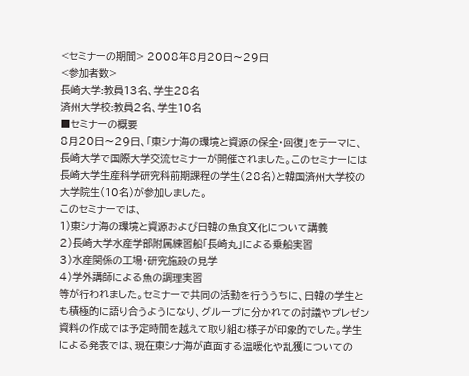<セミナーの期間> 2008年8月20日〜29日
<参加者数>
長崎大学:教員13名、学生28名
済州大学校:教員2名、学生10名
■セミナーの概要
8月20日〜29日、「東シナ海の環境と資源の保全・回復」をテーマに、長崎大学で国際大学交流セミナーが開催されました。このセミナーには長崎大学生産科学研究科前期課程の学生(28名)と韓国済州大学校の大学院生(10名)が参加しました。
このセミナーでは、
1)東シナ海の環境と資源および日韓の魚食文化について講義
2)長崎大学水産学部附属練習船「長崎丸」による乗船実習
3)水産関係の工場・研究施設の見学
4)学外講師による魚の調理実習
等が行われました。セミナーで共同の活動を行ううちに、日韓の学生とも積極的に語り合うようになり、グループに分かれての討議やプレゼン資料の作成では予定時間を越えて取り組む様子が印象的でした。学生による発表では、現在東シナ海が直面する温暖化や乱獲についての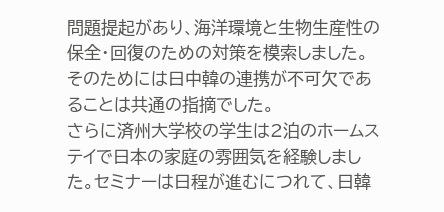問題提起があり、海洋環境と生物生産性の保全・回復のための対策を模索しました。そのためには日中韓の連携が不可欠であることは共通の指摘でした。
さらに済州大学校の学生は2泊のホームステイで日本の家庭の雰囲気を経験しました。セミナーは日程が進むにつれて、日韓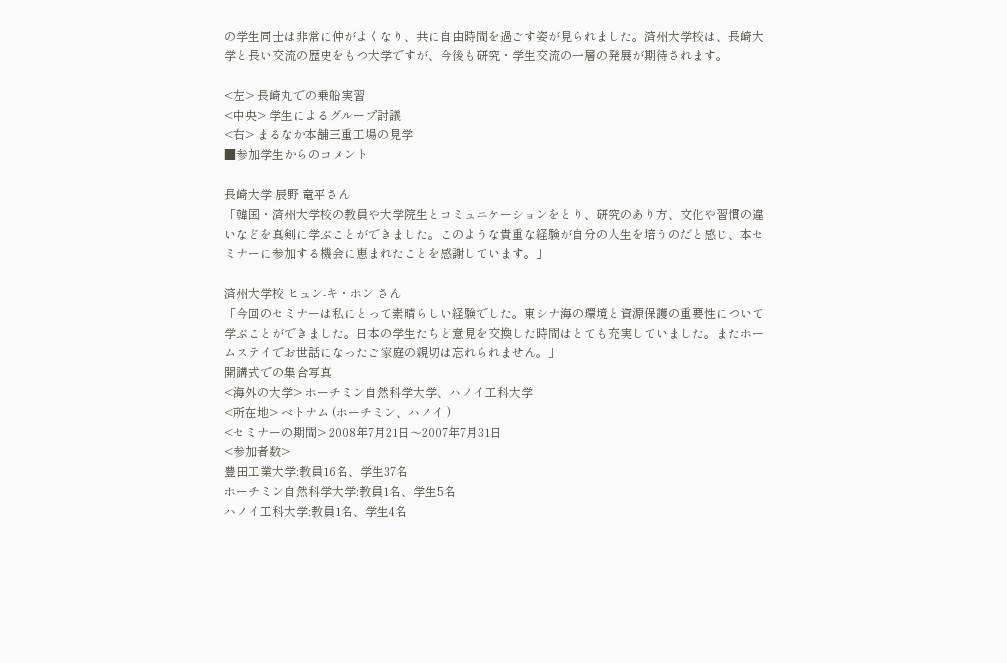の学生同士は非常に仲がよくなり、共に自由時間を過ごす姿が見られました。済州大学校は、長崎大学と長い交流の歴史をもつ大学ですが、今後も研究・学生交流の一層の発展が期待されます。

<左> 長崎丸での乗船実習
<中央> 学生によるグループ討議
<右> まるなか本舗三重工場の見学
■参加学生からのコメント

長崎大学 辰野 竜平さん
「韓国・済州大学校の教員や大学院生とコミュニケーションをとり、研究のあり方、文化や習慣の違いなどを真剣に学ぶことができました。このような貴重な経験が自分の人生を培うのだと感じ、本セミナーに参加する機会に恵まれたことを感謝しています。」

済州大学校 ヒュン-キ・ホン さん
「今回のセミナーは私にとって素晴らしい経験でした。東シナ海の環境と資源保護の重要性について学ぶことができました。日本の学生たちと意見を交換した時間はとても充実していました。またホームステイでお世話になったご家庭の親切は忘れられません。」
開講式での集合写真
<海外の大学> ホーチミン自然科学大学、ハノイ工科大学
<所在地> ベトナム (ホーチミン、ハノイ )
<セミナーの期間> 2008年7月21日〜2007年7月31日
<参加者数>
豊田工業大学:教員16名、学生37名
ホーチミン自然科学大学:教員1名、学生5名
ハノイ工科大学:教員1名、学生4名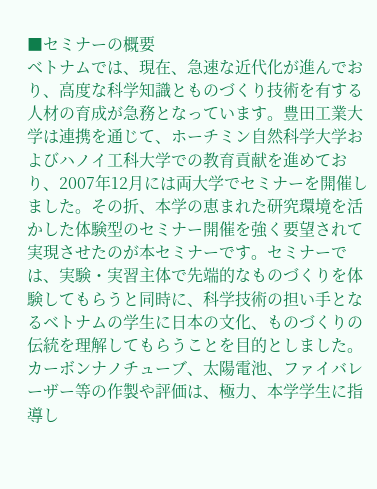■セミナーの概要
ベトナムでは、現在、急速な近代化が進んでおり、高度な科学知識とものづくり技術を有する人材の育成が急務となっています。豊田工業大学は連携を通じて、ホーチミン自然科学大学およびハノイ工科大学での教育貢献を進めており、2007年12月には両大学でセミナーを開催しました。その折、本学の恵まれた研究環境を活かした体験型のセミナー開催を強く要望されて実現させたのが本セミナーです。セミナーでは、実験・実習主体で先端的なものづくりを体験してもらうと同時に、科学技術の担い手となるベトナムの学生に日本の文化、ものづくりの伝統を理解してもらうことを目的としました。
カーボンナノチューブ、太陽電池、ファイバレーザー等の作製や評価は、極力、本学学生に指導し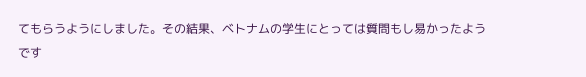てもらうようにしました。その結果、ベトナムの学生にとっては質問もし易かったようです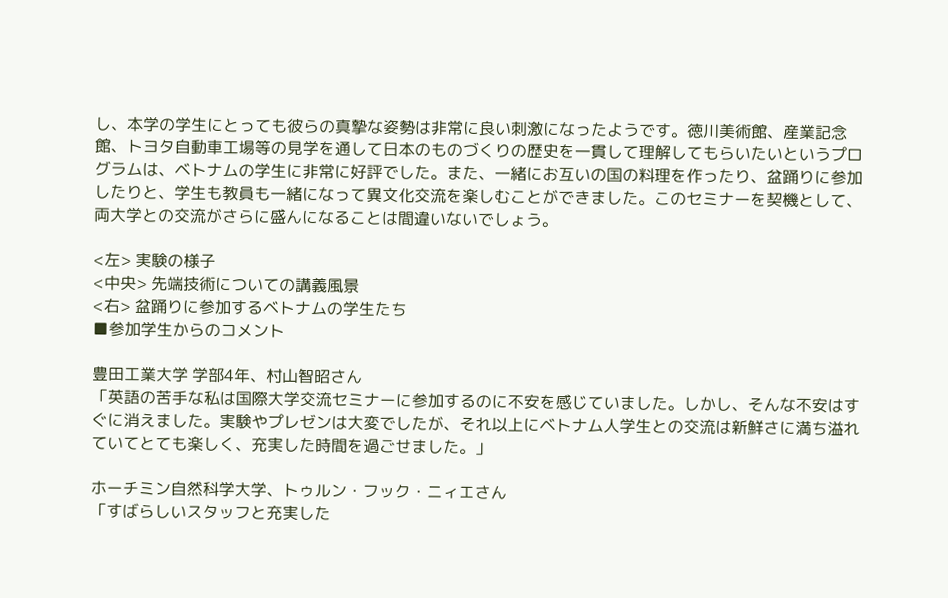し、本学の学生にとっても彼らの真摯な姿勢は非常に良い刺激になったようです。徳川美術館、産業記念館、トヨタ自動車工場等の見学を通して日本のものづくりの歴史を一貫して理解してもらいたいというプログラムは、ベトナムの学生に非常に好評でした。また、一緒にお互いの国の料理を作ったり、盆踊りに参加したりと、学生も教員も一緒になって異文化交流を楽しむことができました。このセミナーを契機として、両大学との交流がさらに盛んになることは間違いないでしょう。

<左> 実験の様子
<中央> 先端技術についての講義風景
<右> 盆踊りに参加するベトナムの学生たち
■参加学生からのコメント

豊田工業大学 学部4年、村山智昭さん
「英語の苦手な私は国際大学交流セミナーに参加するのに不安を感じていました。しかし、そんな不安はすぐに消えました。実験やプレゼンは大変でしたが、それ以上にベトナム人学生との交流は新鮮さに満ち溢れていてとても楽しく、充実した時間を過ごせました。」

ホーチミン自然科学大学、トゥルン・フック・ニィエさん
「すばらしいスタッフと充実した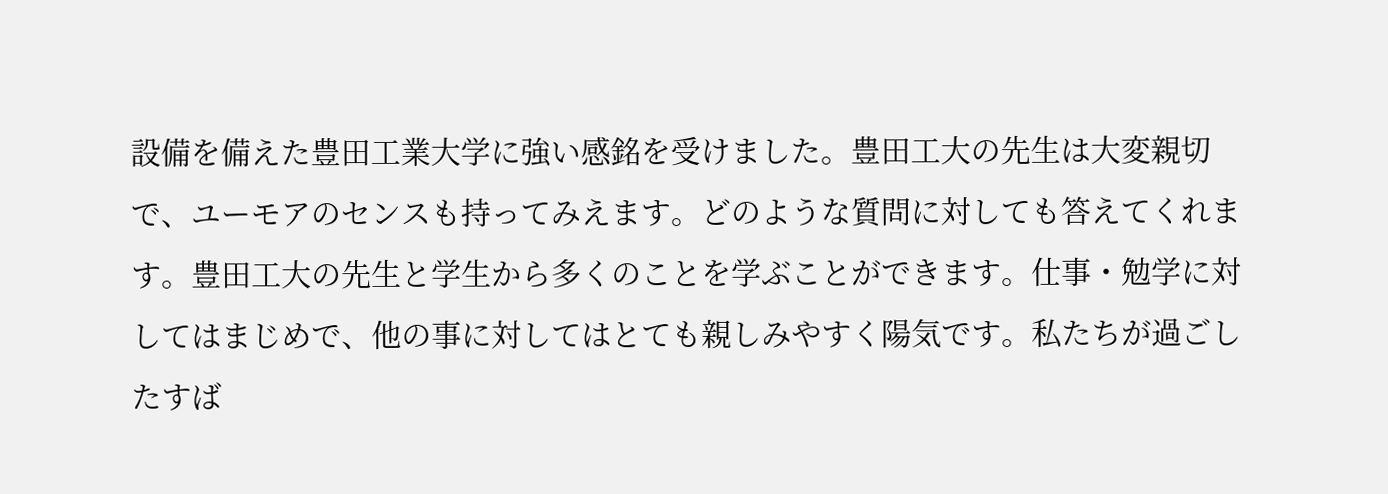設備を備えた豊田工業大学に強い感銘を受けました。豊田工大の先生は大変親切で、ユーモアのセンスも持ってみえます。どのような質問に対しても答えてくれます。豊田工大の先生と学生から多くのことを学ぶことができます。仕事・勉学に対してはまじめで、他の事に対してはとても親しみやすく陽気です。私たちが過ごしたすば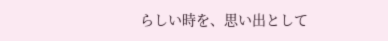らしい時を、思い出として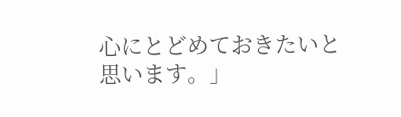心にとどめておきたいと思います。」